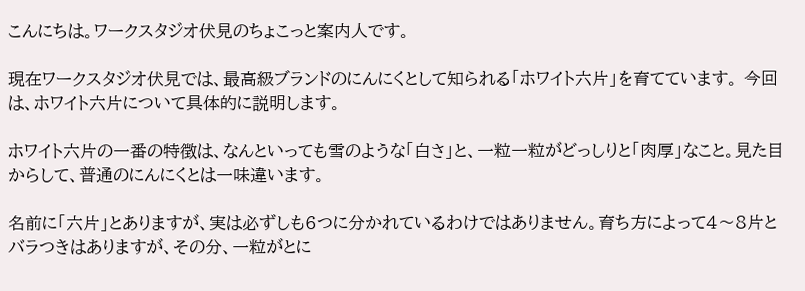こんにちは。ワークスタジオ伏見のちょこっと案内人です。

現在ワークスタジオ伏見では、最高級ブランドのにんにくとして知られる「ホワイト六片」を育てています。 今回は、ホワイト六片について具体的に説明します。

ホワイト六片の一番の特徴は、なんといっても雪のような「白さ」と、一粒一粒がどっしりと「肉厚」なこと。見た目からして、普通のにんにくとは一味違います。

名前に「六片」とありますが、実は必ずしも6つに分かれているわけではありません。育ち方によって4〜8片とバラつきはありますが、その分、一粒がとに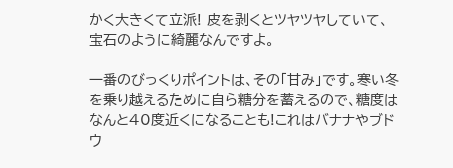かく大きくて立派! 皮を剥くとツヤツヤしていて、宝石のように綺麗なんですよ。

一番のびっくりポイントは、その「甘み」です。寒い冬を乗り越えるために自ら糖分を蓄えるので、糖度はなんと40度近くになることも!これはバナナやブドウ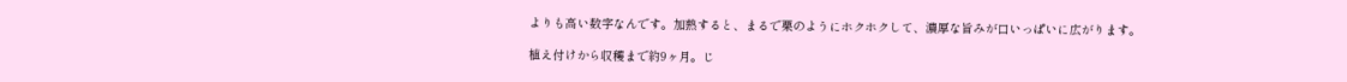よりも高い数字なんです。加熱すると、まるで栗のようにホクホクして、濃厚な旨みが口いっぱいに広がります。

植え付けから収穫まで約9ヶ月。じ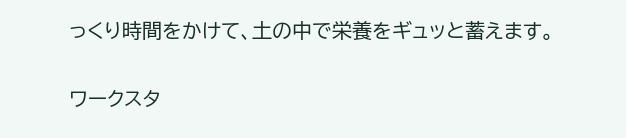っくり時間をかけて、土の中で栄養をギュッと蓄えます。

ワークスタ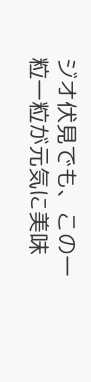ジオ伏見でも、この一粒一粒が元気に美味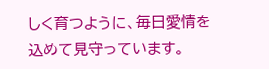しく育つように、毎日愛情を込めて見守っています。